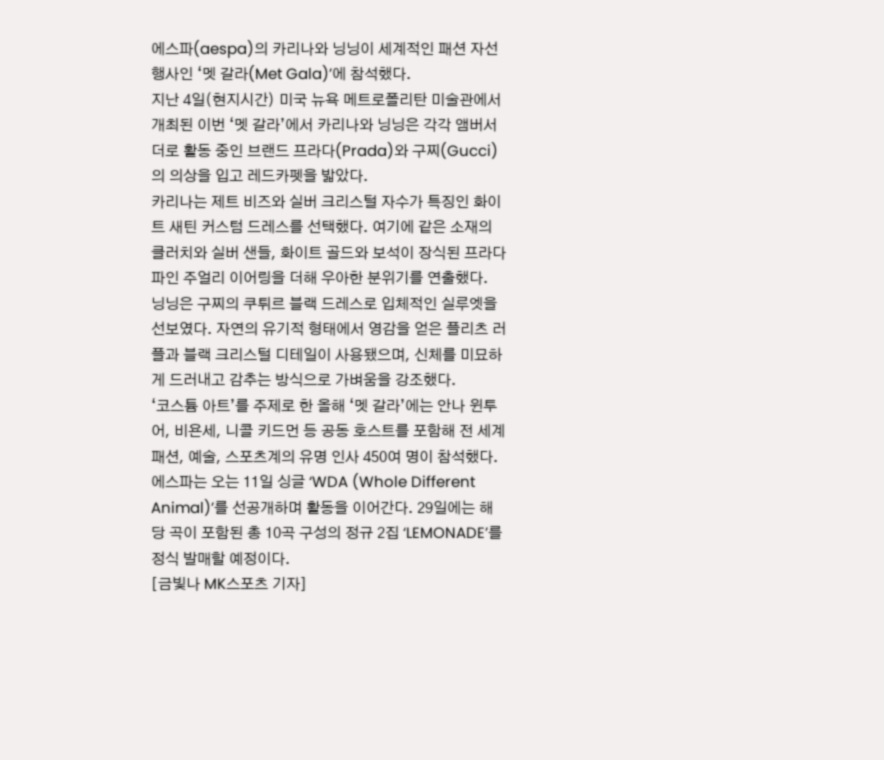에스파(aespa)의 카리나와 닝닝이 세계적인 패션 자선 행사인 ‘멧 갈라(Met Gala)’에 참석했다.
지난 4일(현지시간) 미국 뉴욕 메트로폴리탄 미술관에서 개최된 이번 ‘멧 갈라’에서 카리나와 닝닝은 각각 앰버서더로 활동 중인 브랜드 프라다(Prada)와 구찌(Gucci)의 의상을 입고 레드카펫을 밟았다.
카리나는 제트 비즈와 실버 크리스털 자수가 특징인 화이트 새틴 커스텀 드레스를 선택했다. 여기에 같은 소재의 클러치와 실버 샌들, 화이트 골드와 보석이 장식된 프라다 파인 주얼리 이어링을 더해 우아한 분위기를 연출했다.
닝닝은 구찌의 쿠튀르 블랙 드레스로 입체적인 실루엣을 선보였다. 자연의 유기적 형태에서 영감을 얻은 플리츠 러플과 블랙 크리스털 디테일이 사용됐으며, 신체를 미묘하게 드러내고 감추는 방식으로 가벼움을 강조했다.
‘코스튬 아트’를 주제로 한 올해 ‘멧 갈라’에는 안나 윈투어, 비욘세, 니콜 키드먼 등 공동 호스트를 포함해 전 세계 패션, 예술, 스포츠계의 유명 인사 450여 명이 참석했다.
에스파는 오는 11일 싱글 ‘WDA (Whole Different Animal)’를 선공개하며 활동을 이어간다. 29일에는 해당 곡이 포함된 총 10곡 구성의 정규 2집 ‘LEMONADE’를 정식 발매할 예정이다.
[금빛나 MK스포츠 기자]